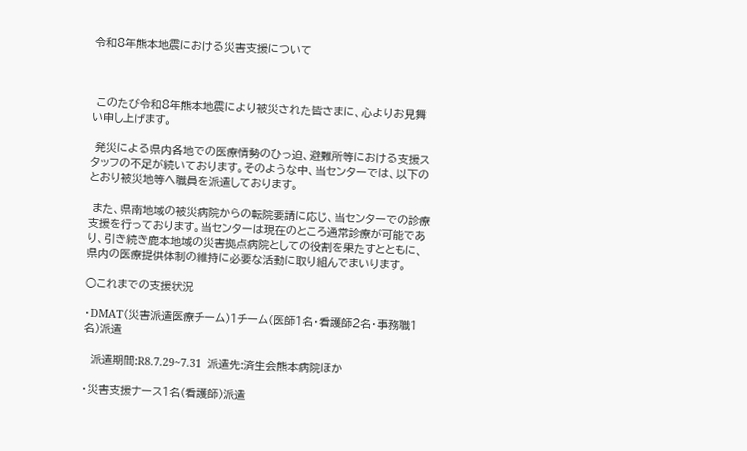令和8年熊本地震における災害支援について



 このたび令和8年熊本地震により被災された皆さまに、心よりお見舞い申し上げます。

 発災による県内各地での医療情勢のひっ迫、避難所等における支援スタッフの不足が続いております。そのような中、当センターでは、以下のとおり被災地等へ職員を派遣しております。

 また、県南地域の被災病院からの転院要請に応じ、当センターでの診療支援を行っております。当センターは現在のところ通常診療が可能であり、引き続き鹿本地域の災害拠点病院としての役割を果たすとともに、県内の医療提供体制の維持に必要な活動に取り組んでまいります。

○これまでの支援状況

・DMAT(災害派遣医療チーム)1チーム(医師1名・看護師2名・事務職1名)派遣

  派遣期間:R8.7.29~7.31  派遣先:済生会熊本病院ほか

・災害支援ナース1名(看護師)派遣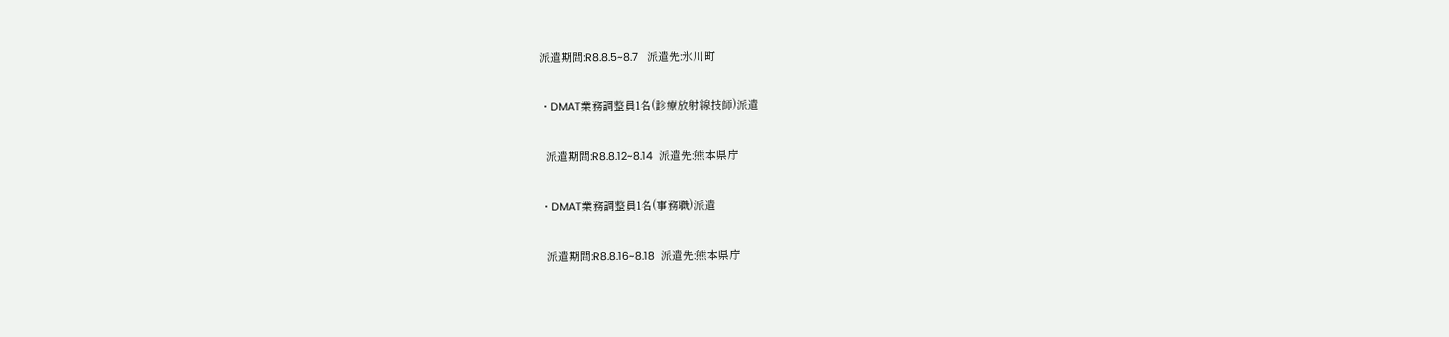派遣期間:R8.8.5~8.7   派遣先:氷川町

・DMAT業務調整員1名(診療放射線技師)派遣

  派遣期間:R8.8.12~8.14  派遣先:熊本県庁

・DMAT業務調整員1名(事務職)派遣

  派遣期間:R8.8.16~8.18  派遣先:熊本県庁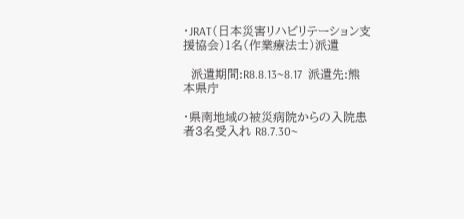・JRAT(日本災害リハビリテーション支援協会)1名(作業療法士)派遣

  派遣期間:R8.8.13~8.17  派遣先:熊本県庁

・県南地域の被災病院からの入院患者3名受入れ R8.7.30~